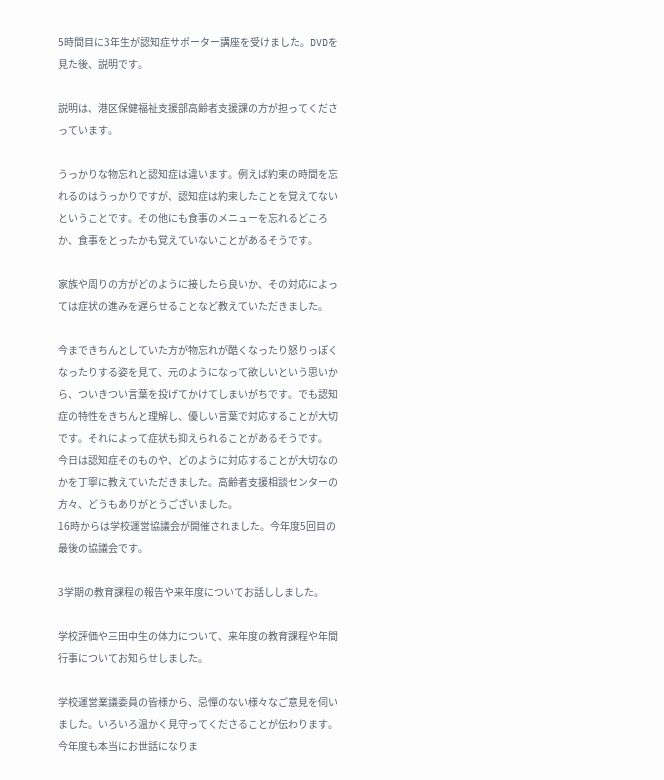5時間目に3年生が認知症サポーター講座を受けました。DVDを見た後、説明です。

説明は、港区保健福祉支援部高齢者支援課の方が担ってくださっています。

うっかりな物忘れと認知症は違います。例えば約束の時間を忘れるのはうっかりですが、認知症は約束したことを覚えてないということです。その他にも食事のメニューを忘れるどころか、食事をとったかも覚えていないことがあるそうです。

家族や周りの方がどのように接したら良いか、その対応によっては症状の進みを遅らせることなど教えていただきました。

今まできちんとしていた方が物忘れが酷くなったり怒りっぽくなったりする姿を見て、元のようになって欲しいという思いから、ついきつい言葉を投げてかけてしまいがちです。でも認知症の特性をきちんと理解し、優しい言葉で対応することが大切です。それによって症状も抑えられることがあるそうです。
今日は認知症そのものや、どのように対応することが大切なのかを丁寧に教えていただきました。高齢者支援相談センターの方々、どうもありがとうございました。
16時からは学校運営協議会が開催されました。今年度5回目の最後の協議会です。

3学期の教育課程の報告や来年度についてお話ししました。

学校評価や三田中生の体力について、来年度の教育課程や年間行事についてお知らせしました。

学校運営業議委員の皆様から、忌憚のない様々なご意見を伺いました。いろいろ温かく見守ってくださることが伝わります。今年度も本当にお世話になりま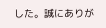した。誠にありが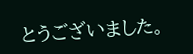とうございました。